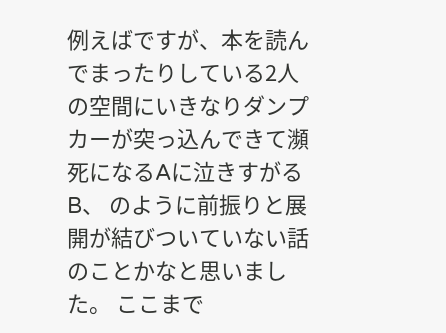例えばですが、本を読んでまったりしている2人の空間にいきなりダンプカーが突っ込んできて瀕死になるAに泣きすがるB、 のように前振りと展開が結びついていない話のことかなと思いました。 ここまで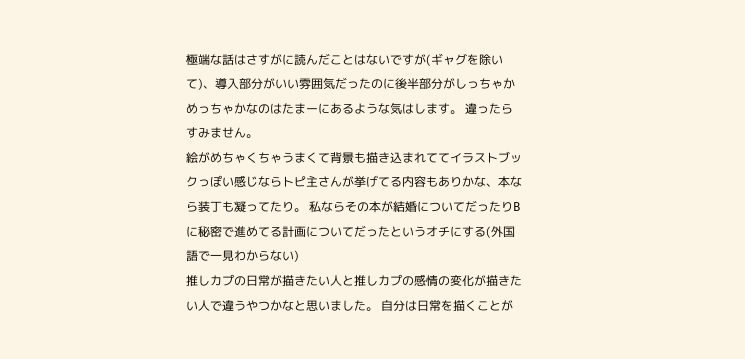極端な話はさすがに読んだことはないですが(ギャグを除いて)、導入部分がいい雰囲気だったのに後半部分がしっちゃかめっちゃかなのはたまーにあるような気はします。 違ったらすみません。
絵がめちゃくちゃうまくて背景も描き込まれててイラストブックっぽい感じならトピ主さんが挙げてる内容もありかな、本なら装丁も凝ってたり。 私ならその本が結婚についてだったりBに秘密で進めてる計画についてだったというオチにする(外国語で一見わからない)
推しカプの日常が描きたい人と推しカプの感情の変化が描きたい人で違うやつかなと思いました。 自分は日常を描くことが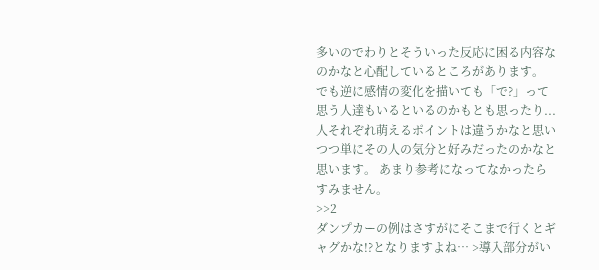多いのでわりとそういった反応に困る内容なのかなと心配しているところがあります。 でも逆に感情の変化を描いても「で?」って思う人達もいるといるのかもとも思ったり... 人それぞれ萌えるポイントは違うかなと思いつつ単にその人の気分と好みだったのかなと思います。 あまり参考になってなかったらすみません。
>>2
ダンプカーの例はさすがにそこまで行くとギャグかな!?となりますよね… >導入部分がい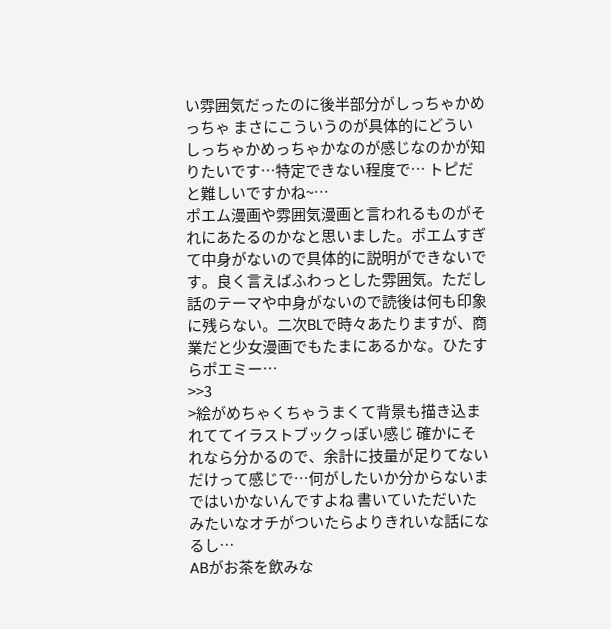い雰囲気だったのに後半部分がしっちゃかめっちゃ まさにこういうのが具体的にどういしっちゃかめっちゃかなのが感じなのかが知りたいです…特定できない程度で… トピだと難しいですかね~…
ポエム漫画や雰囲気漫画と言われるものがそれにあたるのかなと思いました。ポエムすぎて中身がないので具体的に説明ができないです。良く言えばふわっとした雰囲気。ただし話のテーマや中身がないので読後は何も印象に残らない。二次BLで時々あたりますが、商業だと少女漫画でもたまにあるかな。ひたすらポエミー…
>>3
>絵がめちゃくちゃうまくて背景も描き込まれててイラストブックっぽい感じ 確かにそれなら分かるので、余計に技量が足りてないだけって感じで…何がしたいか分からないまではいかないんですよね 書いていただいたみたいなオチがついたらよりきれいな話になるし…
ABがお茶を飲みな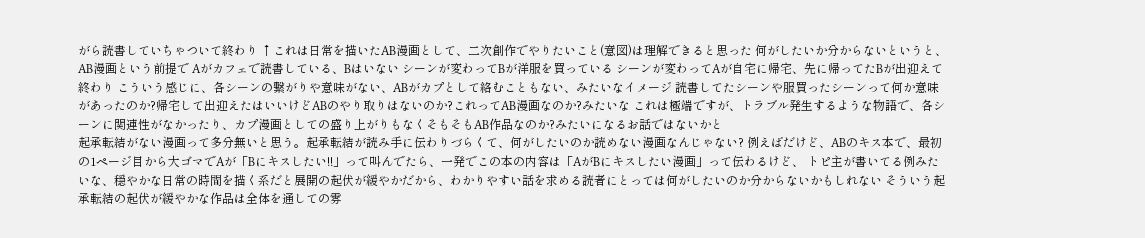がら読書していちゃついて終わり ↑これは日常を描いたAB漫画として、二次創作でやりたいこと(意図)は理解できると思った 何がしたいか分からないというと、AB漫画という前提で Aがカフェで読書している、Bはいない シーンが変わってBが洋服を買っている シーンが変わってAが自宅に帰宅、先に帰ってたBが出迎えて終わり こういう感じに、各シーンの繋がりや意味がない、ABがカプとして絡むこともない、みたいなイメージ 読書してたシーンや服買ったシーンって何か意味があったのか?帰宅して出迎えたはいいけどABのやり取りはないのか?これってAB漫画なのか?みたいな これは極端ですが、トラブル発生するような物語で、各シーンに関連性がなかったり、カプ漫画としての盛り上がりもなくそもそもAB作品なのか?みたいになるお話ではないかと
起承転結がない漫画って多分無いと思う。起承転結が読み手に伝わりづらくて、何がしたいのか読めない漫画なんじゃない? 例えばだけど、ABのキス本で、最初の1ページ目から大ゴマでAが「Bにキスしたい!!」って叫んでたら、一発でこの本の内容は「AがBにキスしたい漫画」って伝わるけど、 トピ主が書いてる例みたいな、穏やかな日常の時間を描く系だと展開の起伏が緩やかだから、わかりやすい話を求める読者にとっては何がしたいのか分からないかもしれない そういう起承転結の起伏が緩やかな作品は全体を通しての雰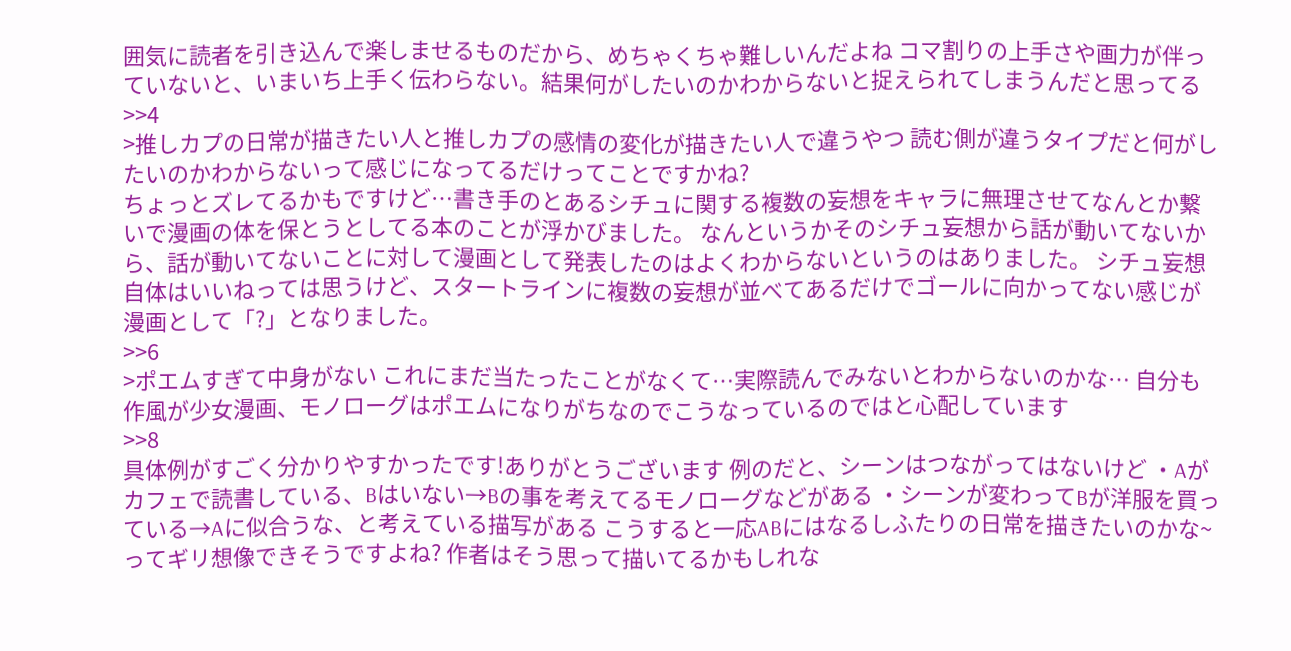囲気に読者を引き込んで楽しませるものだから、めちゃくちゃ難しいんだよね コマ割りの上手さや画力が伴っていないと、いまいち上手く伝わらない。結果何がしたいのかわからないと捉えられてしまうんだと思ってる
>>4
>推しカプの日常が描きたい人と推しカプの感情の変化が描きたい人で違うやつ 読む側が違うタイプだと何がしたいのかわからないって感じになってるだけってことですかね?
ちょっとズレてるかもですけど…書き手のとあるシチュに関する複数の妄想をキャラに無理させてなんとか繋いで漫画の体を保とうとしてる本のことが浮かびました。 なんというかそのシチュ妄想から話が動いてないから、話が動いてないことに対して漫画として発表したのはよくわからないというのはありました。 シチュ妄想自体はいいねっては思うけど、スタートラインに複数の妄想が並べてあるだけでゴールに向かってない感じが漫画として「?」となりました。
>>6
>ポエムすぎて中身がない これにまだ当たったことがなくて…実際読んでみないとわからないのかな… 自分も作風が少女漫画、モノローグはポエムになりがちなのでこうなっているのではと心配しています
>>8
具体例がすごく分かりやすかったです!ありがとうございます 例のだと、シーンはつながってはないけど ・Aがカフェで読書している、Bはいない→Bの事を考えてるモノローグなどがある ・シーンが変わってBが洋服を買っている→Aに似合うな、と考えている描写がある こうすると一応ABにはなるしふたりの日常を描きたいのかな~ってギリ想像できそうですよね? 作者はそう思って描いてるかもしれな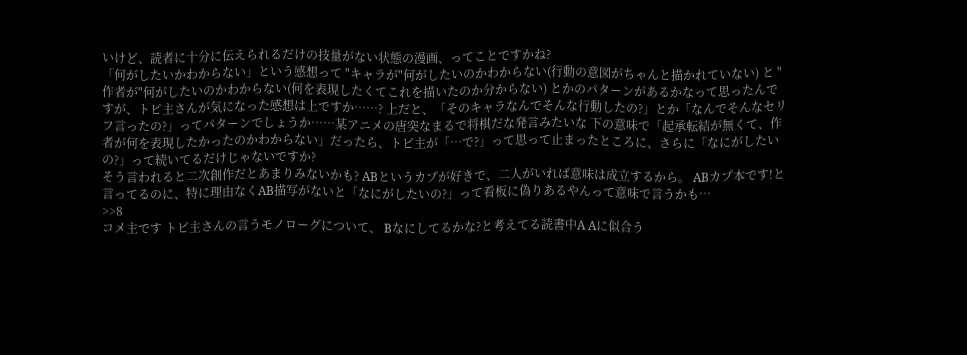いけど、読者に十分に伝えられるだけの技量がない状態の漫画、ってことですかね?
「何がしたいかわからない」という感想って "キャラが"何がしたいのかわからない(行動の意図がちゃんと描かれていない) と "作者が"何がしたいのかわからない(何を表現したくてこれを描いたのか分からない) とかのパターンがあるかなって思ったんですが、トピ主さんが気になった感想は上ですか……? 上だと、「そのキャラなんでそんな行動したの?」とか「なんでそんなセリフ言ったの?」ってパターンでしょうか……某アニメの唐突なまるで将棋だな発言みたいな 下の意味で「起承転結が無くて、作者が何を表現したかったのかわからない」だったら、トピ主が「…で?」って思って止まったところに、さらに「なにがしたいの?」って続いてるだけじゃないですか?
そう言われると二次創作だとあまりみないかも? ABというカプが好きで、二人がいれば意味は成立するから。 ABカプ本です!と言ってるのに、特に理由なくAB描写がないと「なにがしたいの?」って看板に偽りあるやんって意味で言うかも…
>>8
コメ主です トピ主さんの言うモノローグについて、 Bなにしてるかな?と考えてる読書中A Aに似合う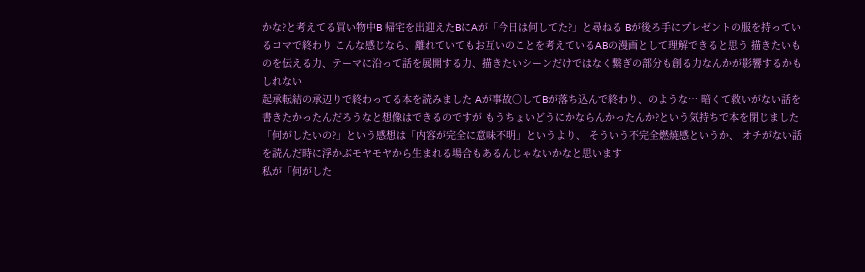かな?と考えてる買い物中B 帰宅を出迎えたBにAが「今日は何してた?」と尋ねる Bが後ろ手にプレゼントの服を持っているコマで終わり こんな感じなら、離れていてもお互いのことを考えているABの漫画として理解できると思う 描きたいものを伝える力、テーマに沿って話を展開する力、描きたいシーンだけではなく繋ぎの部分も創る力なんかが影響するかもしれない
起承転結の承辺りで終わってる本を読みました Aが事故○してBが落ち込んで終わり、のような… 暗くて救いがない話を書きたかったんだろうなと想像はできるのですが もうちょいどうにかならんかったんか?という気持ちで本を閉じました 「何がしたいの?」という感想は「内容が完全に意味不明」というより、 そういう不完全燃焼感というか、 オチがない話を読んだ時に浮かぶモヤモヤから生まれる場合もあるんじゃないかなと思います
私が「何がした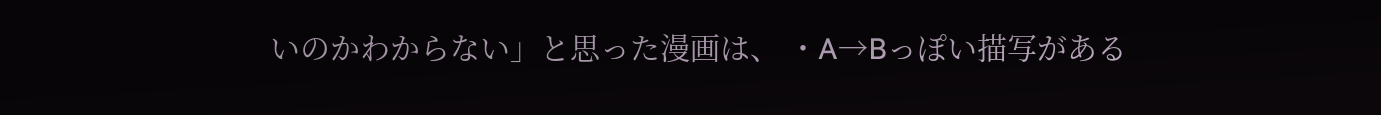いのかわからない」と思った漫画は、 ・A→Bっぽい描写がある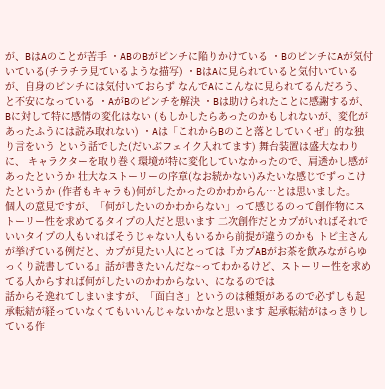が、BはAのことが苦手 ・ABのBがピンチに陥りかけている ・BのピンチにAが気付いている(チラチラ見ているような描写) ・BはAに見られていると気付いているが、自身のピンチには気付いておらず なんでAにこんなに見られてるんだろう、と不安になっている ・AがBのピンチを解決 ・Bは助けられたことに感謝するが、Bに対して特に感情の変化はない (もしかしたらあったのかもしれないが、変化があったふうには読み取れない) ・Aは「これからBのこと落としていくぜ」的な独り言をいう という話でした(だいぶフェイク入れてます) 舞台装置は盛大なわりに、 キャラクターを取り巻く環境が特に変化していなかったので、肩透かし感があったというか 壮大なストーリーの序章(なお続かない)みたいな感じでずっこけたというか (作者もキャラも)何がしたかったのかわからん…とは思いました。
個人の意見ですが、「何がしたいのかわからない」って感じるのって創作物にストーリー性を求めてるタイプの人だと思います 二次創作だとカプがいればそれでいいタイプの人もいればそうじゃない人もいるから前提が違うのかも トピ主さんが挙げている例だと、カプが見たい人にとっては『カプABがお茶を飲みながらゆっくり読書している』話が書きたいんだな~ってわかるけど、ストーリー性を求めてる人からすれば何がしたいのかわからない、になるのでは
話からそ逸れてしまいますが、「面白さ」というのは種類があるので必ずしも起承転結が経っていなくてもいいんじゃないかなと思います 起承転結がはっきりしている作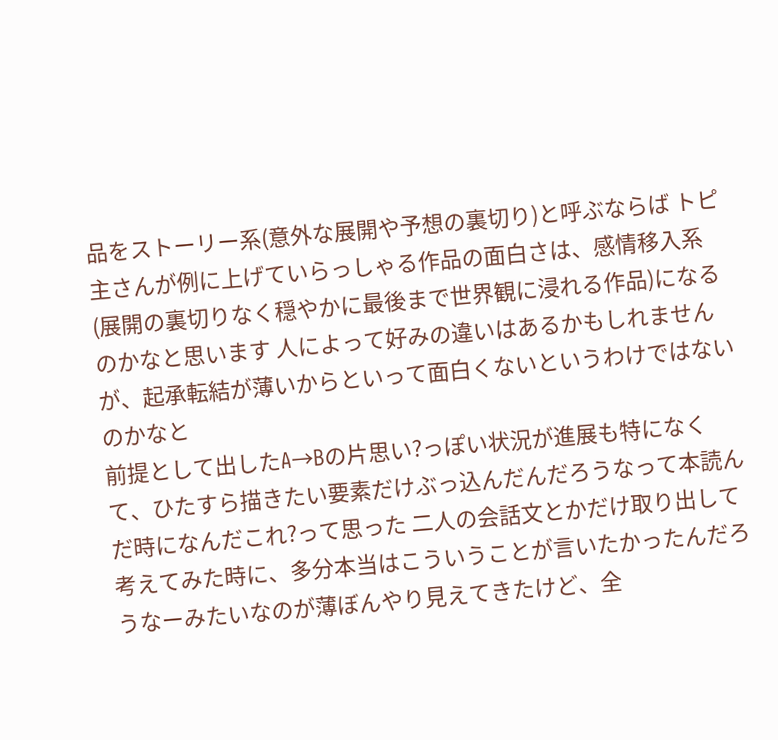品をストーリー系(意外な展開や予想の裏切り)と呼ぶならば トピ主さんが例に上げていらっしゃる作品の面白さは、感情移入系(展開の裏切りなく穏やかに最後まで世界観に浸れる作品)になるのかなと思います 人によって好みの違いはあるかもしれませんが、起承転結が薄いからといって面白くないというわけではないのかなと
前提として出したA→Bの片思い?っぽい状況が進展も特になくて、ひたすら描きたい要素だけぶっ込んだんだろうなって本読んだ時になんだこれ?って思った 二人の会話文とかだけ取り出して考えてみた時に、多分本当はこういうことが言いたかったんだろうなーみたいなのが薄ぼんやり見えてきたけど、全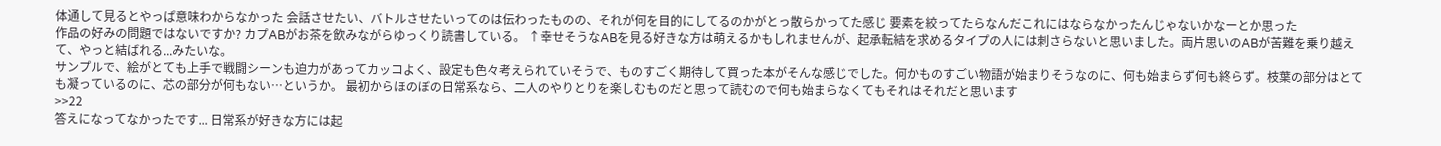体通して見るとやっぱ意味わからなかった 会話させたい、バトルさせたいってのは伝わったものの、それが何を目的にしてるのかがとっ散らかってた感じ 要素を絞ってたらなんだこれにはならなかったんじゃないかなーとか思った
作品の好みの問題ではないですか? カプABがお茶を飲みながらゆっくり読書している。 ↑幸せそうなABを見る好きな方は萌えるかもしれませんが、起承転結を求めるタイプの人には刺さらないと思いました。両片思いのABが苦難を乗り越えて、やっと結ばれる...みたいな。
サンプルで、絵がとても上手で戦闘シーンも迫力があってカッコよく、設定も色々考えられていそうで、ものすごく期待して買った本がそんな感じでした。何かものすごい物語が始まりそうなのに、何も始まらず何も終らず。枝葉の部分はとても凝っているのに、芯の部分が何もない…というか。 最初からほのぼの日常系なら、二人のやりとりを楽しむものだと思って読むので何も始まらなくてもそれはそれだと思います
>>22
答えになってなかったです... 日常系が好きな方には起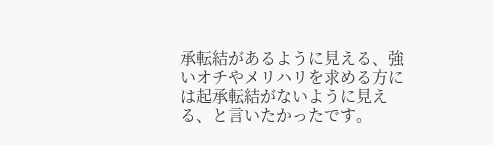承転結があるように見える、強いオチやメリハリを求める方には起承転結がないように見える、と言いたかったです。